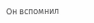Он вспомнил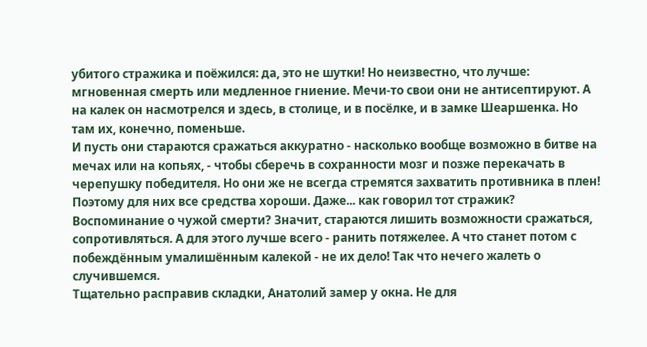убитого стражика и поёжился: да, это не шутки! Но неизвестно, что лучше: мгновенная смерть или медленное гниение. Мечи-то свои они не антисептируют. А на калек он насмотрелся и здесь, в столице, и в посёлке, и в замке Шеаршенка. Но там их, конечно, поменьше.
И пусть они стараются сражаться аккуратно - насколько вообще возможно в битве на мечах или на копьях, - чтобы сберечь в сохранности мозг и позже перекачать в черепушку победителя. Но они же не всегда стремятся захватить противника в плен! Поэтому для них все средства хороши. Даже... как говорил тот стражик? Воспоминание о чужой смерти? Значит, стараются лишить возможности сражаться, сопротивляться. А для этого лучше всего - ранить потяжелее. А что станет потом с побеждённым умалишённым калекой - не их дело! Так что нечего жалеть о случившемся.
Тщательно расправив складки, Анатолий замер у окна. Не для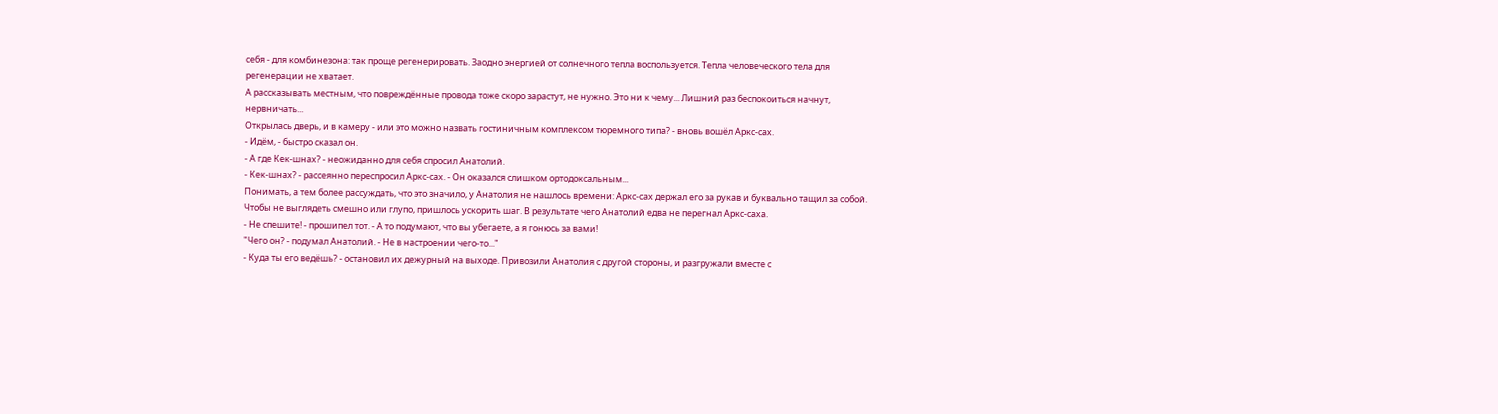себя - для комбинезона: так проще регенерировать. Заодно энергией от солнечного тепла воспользуется. Тепла человеческого тела для регенерации не хватает.
А рассказывать местным, что повреждённые провода тоже скоро зарастут, не нужно. Это ни к чему... Лишний раз беспокоиться начнут, нервничать...
Открылась дверь, и в камеру - или это можно назвать гостиничным комплексом тюремного типа? - вновь вошёл Аркс-сах.
- Идём, - быстро сказал он.
- А где Кек-шнах? - неожиданно для себя спросил Анатолий.
- Кек-шнах? - рассеянно переспросил Аркс-сах. - Он оказался слишком ортодоксальным...
Понимать, а тем более рассуждать, что это значило, у Анатолия не нашлось времени: Аркс-сах держал его за рукав и буквально тащил за собой.
Чтобы не выглядеть смешно или глупо, пришлось ускорить шаг. В результате чего Анатолий едва не перегнал Аркс-саха.
- Не спешите! - прошипел тот. - А то подумают, что вы убегаете, а я гонюсь за вами!
"Чего он? - подумал Анатолий. - Не в настроении чего-то..."
- Куда ты его ведёшь? - остановил их дежурный на выходе. Привозили Анатолия с другой стороны, и разгружали вместе с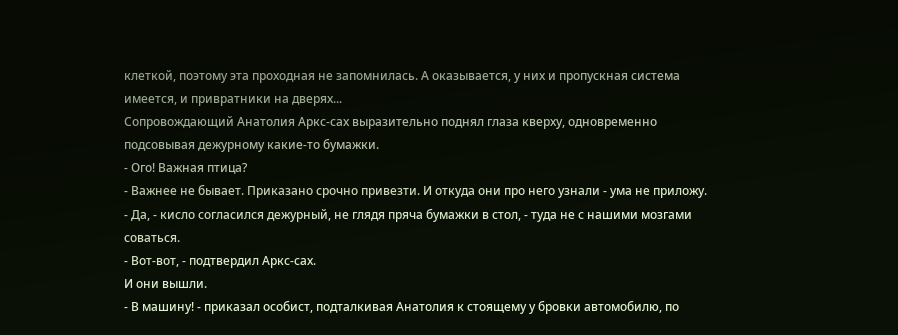клеткой, поэтому эта проходная не запомнилась. А оказывается, у них и пропускная система имеется, и привратники на дверях...
Сопровождающий Анатолия Аркс-сах выразительно поднял глаза кверху, одновременно подсовывая дежурному какие-то бумажки.
- Ого! Важная птица?
- Важнее не бывает. Приказано срочно привезти. И откуда они про него узнали - ума не приложу.
- Да, - кисло согласился дежурный, не глядя пряча бумажки в стол, - туда не с нашими мозгами соваться.
- Вот-вот, - подтвердил Аркс-сах.
И они вышли.
- В машину! - приказал особист, подталкивая Анатолия к стоящему у бровки автомобилю, по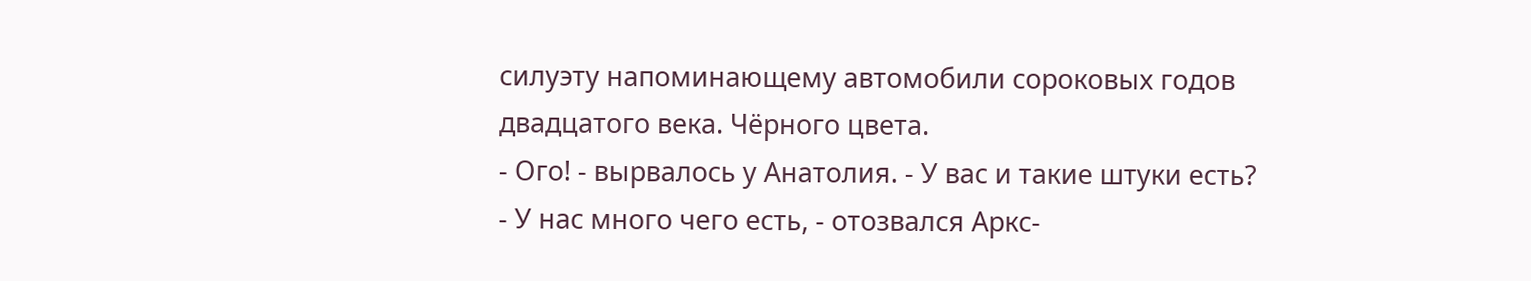силуэту напоминающему автомобили сороковых годов двадцатого века. Чёрного цвета.
- Ого! - вырвалось у Анатолия. - У вас и такие штуки есть?
- У нас много чего есть, - отозвался Аркс-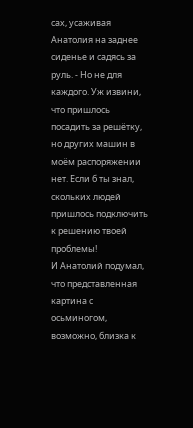сах, усаживая Анатолия на заднее сиденье и садясь за руль. - Но не для каждого. Уж извини, что пришлось посадить за решётку, но других машин в моём распоряжении нет. Если б ты знал, скольких людей пришлось подключить к решению твоей проблемы!
И Анатолий подумал, что представленная картина с осьминогом, возможно, близка к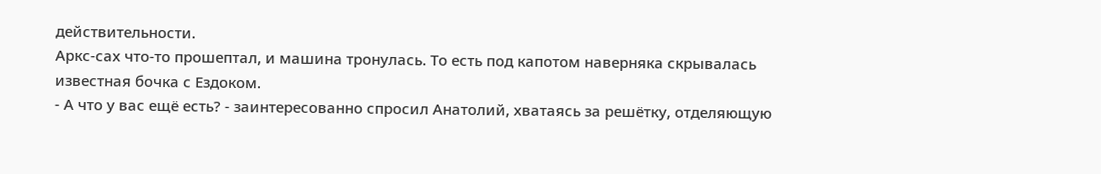действительности.
Аркс-сах что-то прошептал, и машина тронулась. То есть под капотом наверняка скрывалась известная бочка с Ездоком.
- А что у вас ещё есть? - заинтересованно спросил Анатолий, хватаясь за решётку, отделяющую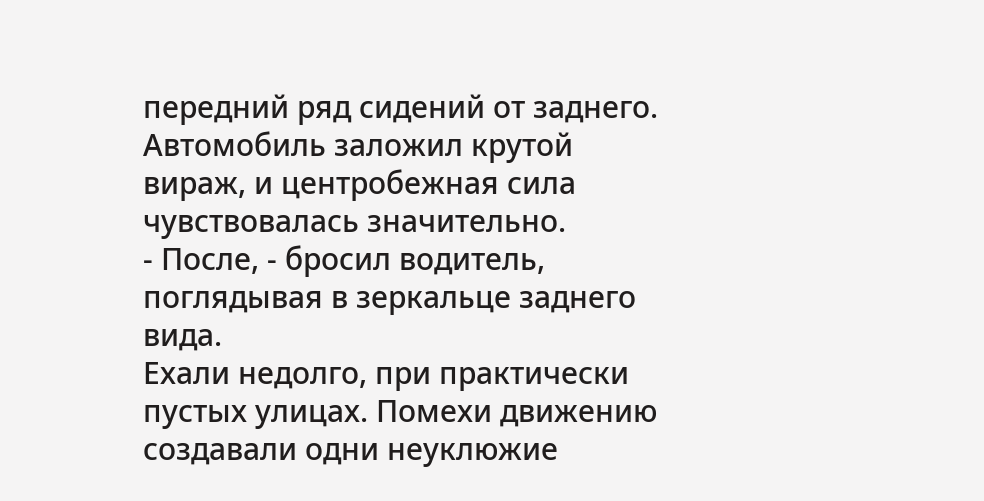передний ряд сидений от заднего. Автомобиль заложил крутой вираж, и центробежная сила чувствовалась значительно.
- После, - бросил водитель, поглядывая в зеркальце заднего вида.
Ехали недолго, при практически пустых улицах. Помехи движению создавали одни неуклюжие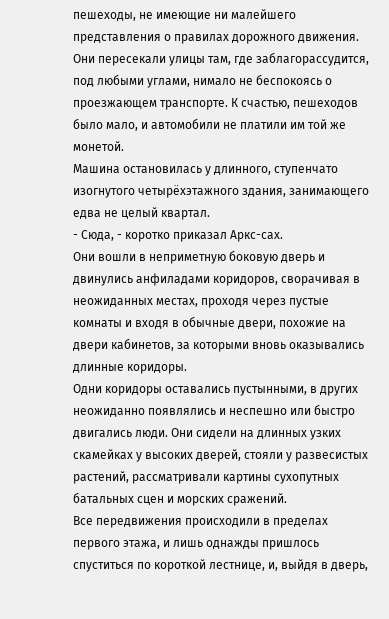пешеходы, не имеющие ни малейшего представления о правилах дорожного движения. Они пересекали улицы там, где заблагорассудится, под любыми углами, нимало не беспокоясь о проезжающем транспорте. К счастью, пешеходов было мало, и автомобили не платили им той же монетой.
Машина остановилась у длинного, ступенчато изогнутого четырёхэтажного здания, занимающего едва не целый квартал.
- Сюда, - коротко приказал Аркс-сах.
Они вошли в неприметную боковую дверь и двинулись анфиладами коридоров, сворачивая в неожиданных местах, проходя через пустые комнаты и входя в обычные двери, похожие на двери кабинетов, за которыми вновь оказывались длинные коридоры.
Одни коридоры оставались пустынными, в других неожиданно появлялись и неспешно или быстро двигались люди. Они сидели на длинных узких скамейках у высоких дверей, стояли у развесистых растений, рассматривали картины сухопутных батальных сцен и морских сражений.
Все передвижения происходили в пределах первого этажа, и лишь однажды пришлось спуститься по короткой лестнице, и, выйдя в дверь,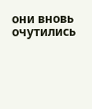они вновь очутились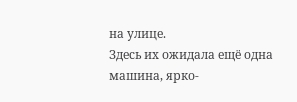на улице.
Здесь их ожидала ещё одна машина, ярко-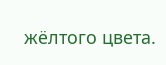жёлтого цвета.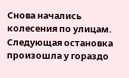Снова начались колесения по улицам.
Следующая остановка произошла у гораздо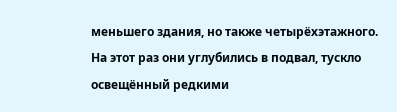меньшего здания, но также четырёхэтажного. На этот раз они углубились в подвал, тускло освещённый редкими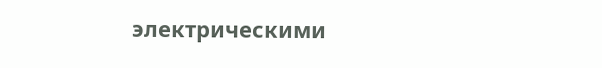электрическими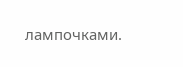лампочками.